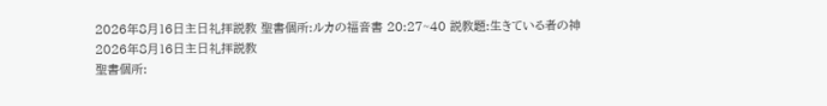2026年8月16日主日礼拝説教 聖書個所:ルカの福音書 20:27~40 説教題:生きている者の神
2026年8月16日主日礼拝説教
聖書個所: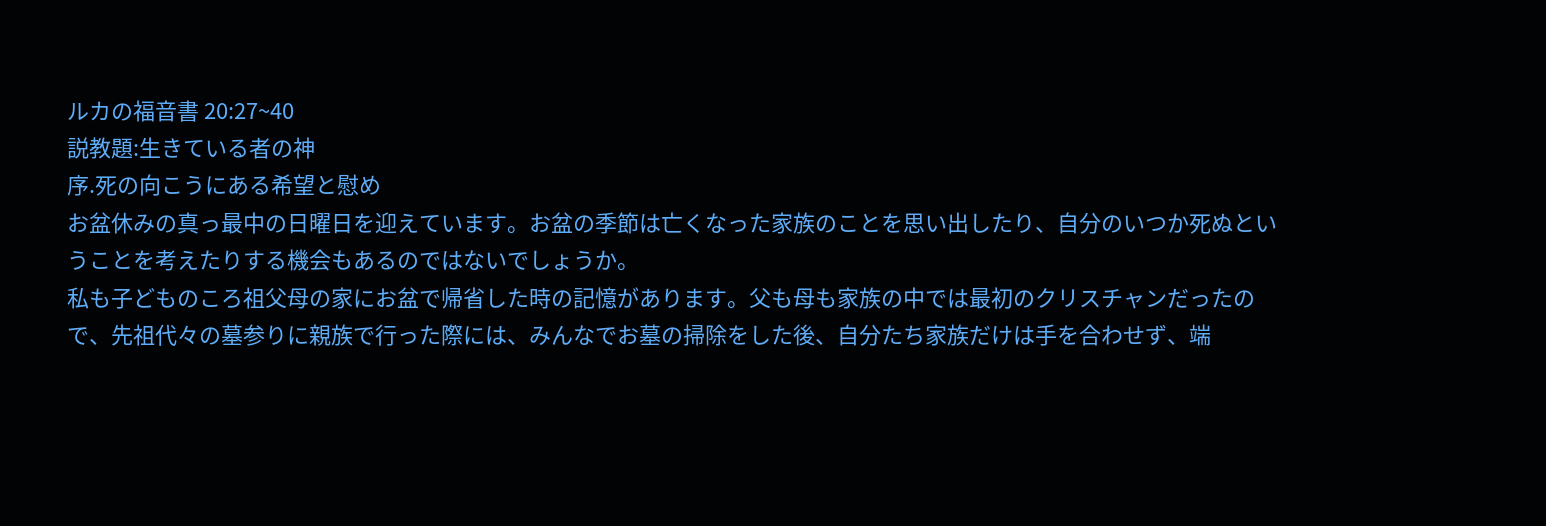ルカの福音書 20:27~40
説教題:生きている者の神
序.死の向こうにある希望と慰め
お盆休みの真っ最中の日曜日を迎えています。お盆の季節は亡くなった家族のことを思い出したり、自分のいつか死ぬということを考えたりする機会もあるのではないでしょうか。
私も子どものころ祖父母の家にお盆で帰省した時の記憶があります。父も母も家族の中では最初のクリスチャンだったので、先祖代々の墓参りに親族で行った際には、みんなでお墓の掃除をした後、自分たち家族だけは手を合わせず、端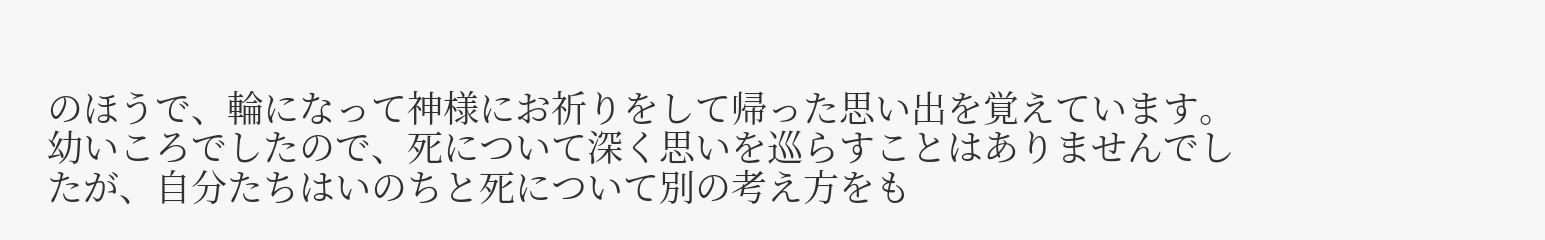のほうで、輪になって神様にお祈りをして帰った思い出を覚えています。幼いころでしたので、死について深く思いを巡らすことはありませんでしたが、自分たちはいのちと死について別の考え方をも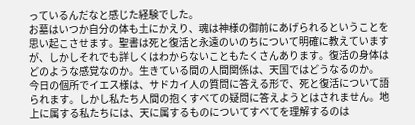っているんだなと感じた経験でした。
お墓はいつか自分の体も土にかえり、魂は神様の御前にあげられるということを思い起こさせます。聖書は死と復活と永遠のいのちについて明確に教えていますが、しかしそれでも詳しくはわからないこともたくさんあります。復活の身体はどのような感覚なのか。生きている間の人間関係は、天国ではどうなるのか。
今日の個所でイエス様は、サドカイ人の質問に答える形で、死と復活について語られます。しかし私たち人間の抱くすべての疑問に答えようとはされません。地上に属する私たちには、天に属するものについてすべてを理解するのは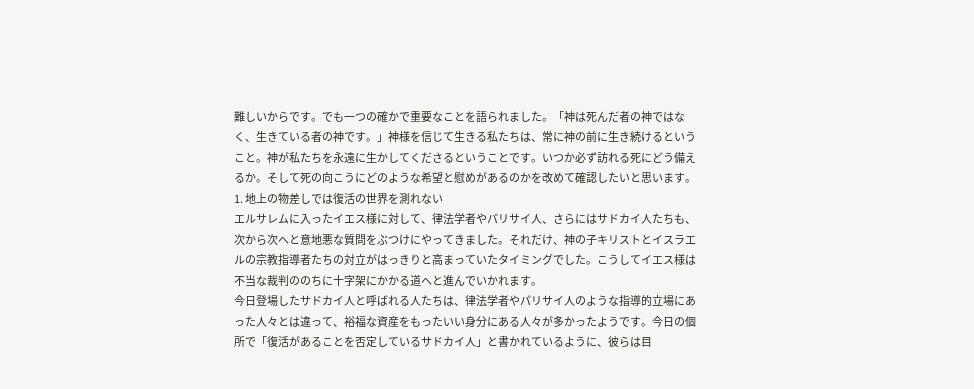難しいからです。でも一つの確かで重要なことを語られました。「神は死んだ者の神ではなく、生きている者の神です。」神様を信じて生きる私たちは、常に神の前に生き続けるということ。神が私たちを永遠に生かしてくださるということです。いつか必ず訪れる死にどう備えるか。そして死の向こうにどのような希望と慰めがあるのかを改めて確認したいと思います。
1. 地上の物差しでは復活の世界を測れない
エルサレムに入ったイエス様に対して、律法学者やパリサイ人、さらにはサドカイ人たちも、次から次へと意地悪な質問をぶつけにやってきました。それだけ、神の子キリストとイスラエルの宗教指導者たちの対立がはっきりと高まっていたタイミングでした。こうしてイエス様は不当な裁判ののちに十字架にかかる道へと進んでいかれます。
今日登場したサドカイ人と呼ばれる人たちは、律法学者やパリサイ人のような指導的立場にあった人々とは違って、裕福な資産をもったいい身分にある人々が多かったようです。今日の個所で「復活があることを否定しているサドカイ人」と書かれているように、彼らは目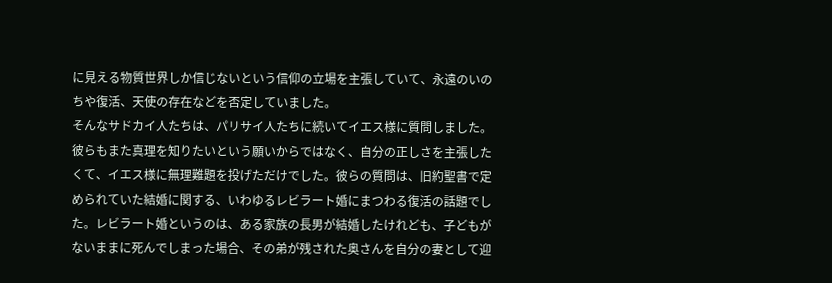に見える物質世界しか信じないという信仰の立場を主張していて、永遠のいのちや復活、天使の存在などを否定していました。
そんなサドカイ人たちは、パリサイ人たちに続いてイエス様に質問しました。彼らもまた真理を知りたいという願いからではなく、自分の正しさを主張したくて、イエス様に無理難題を投げただけでした。彼らの質問は、旧約聖書で定められていた結婚に関する、いわゆるレビラート婚にまつわる復活の話題でした。レビラート婚というのは、ある家族の長男が結婚したけれども、子どもがないままに死んでしまった場合、その弟が残された奥さんを自分の妻として迎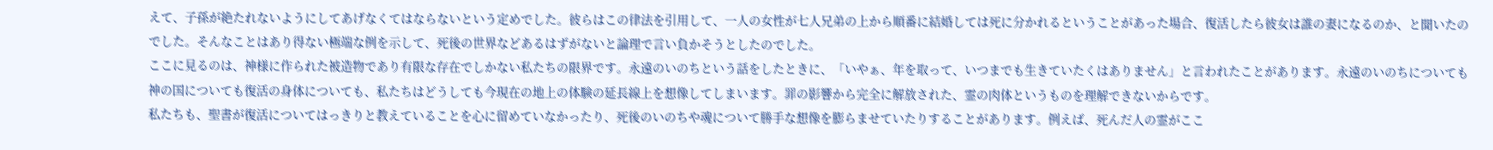えて、子孫が絶たれないようにしてあげなくてはならないという定めでした。彼らはこの律法を引用して、一人の女性が七人兄弟の上から順番に結婚しては死に分かれるということがあった場合、復活したら彼女は誰の妻になるのか、と聞いたのでした。そんなことはあり得ない極端な例を示して、死後の世界などあるはずがないと論理で言い負かそうとしたのでした。
ここに見るのは、神様に作られた被造物であり有限な存在でしかない私たちの限界です。永遠のいのちという話をしたときに、「いやぁ、年を取って、いつまでも生きていたくはありません」と言われたことがあります。永遠のいのちについても神の国についても復活の身体についても、私たちはどうしても今現在の地上の体験の延長線上を想像してしまいます。罪の影響から完全に解放された、霊の肉体というものを理解できないからです。
私たちも、聖書が復活についてはっきりと教えていることを心に留めていなかったり、死後のいのちや魂について勝手な想像を膨らませていたりすることがあります。例えば、死んだ人の霊がここ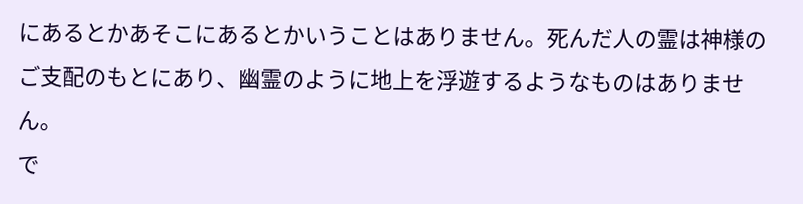にあるとかあそこにあるとかいうことはありません。死んだ人の霊は神様のご支配のもとにあり、幽霊のように地上を浮遊するようなものはありません。
で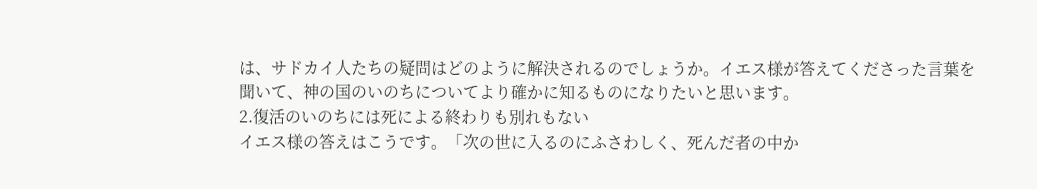は、サドカイ人たちの疑問はどのように解決されるのでしょうか。イエス様が答えてくださった言葉を聞いて、神の国のいのちについてより確かに知るものになりたいと思います。
2.復活のいのちには死による終わりも別れもない
イエス様の答えはこうです。「次の世に入るのにふさわしく、死んだ者の中か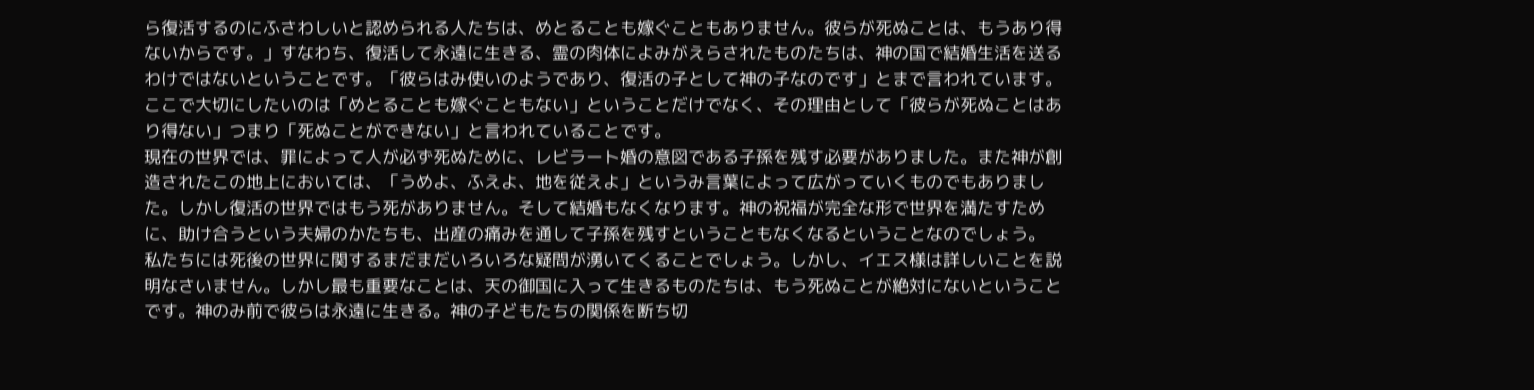ら復活するのにふさわしいと認められる人たちは、めとることも嫁ぐこともありません。彼らが死ぬことは、もうあり得ないからです。」すなわち、復活して永遠に生きる、霊の肉体によみがえらされたものたちは、神の国で結婚生活を送るわけではないということです。「彼らはみ使いのようであり、復活の子として神の子なのです」とまで言われています。
ここで大切にしたいのは「めとることも嫁ぐこともない」ということだけでなく、その理由として「彼らが死ぬことはあり得ない」つまり「死ぬことができない」と言われていることです。
現在の世界では、罪によって人が必ず死ぬために、レビラート婚の意図である子孫を残す必要がありました。また神が創造されたこの地上においては、「うめよ、ふえよ、地を従えよ」というみ言葉によって広がっていくものでもありました。しかし復活の世界ではもう死がありません。そして結婚もなくなります。神の祝福が完全な形で世界を満たすために、助け合うという夫婦のかたちも、出産の痛みを通して子孫を残すということもなくなるということなのでしょう。
私たちには死後の世界に関するまだまだいろいろな疑問が湧いてくることでしょう。しかし、イエス様は詳しいことを説明なさいません。しかし最も重要なことは、天の御国に入って生きるものたちは、もう死ぬことが絶対にないということです。神のみ前で彼らは永遠に生きる。神の子どもたちの関係を断ち切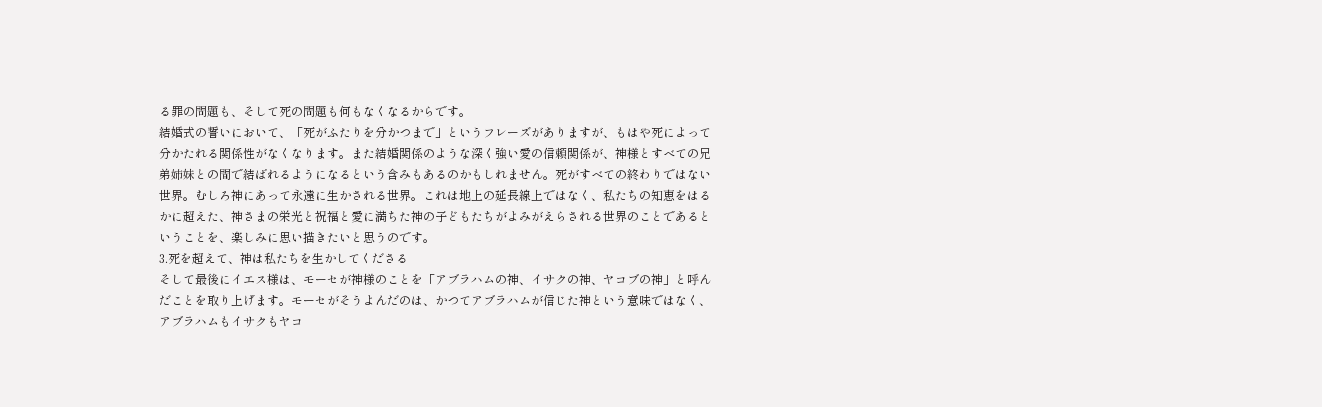る罪の問題も、そして死の問題も何もなくなるからです。
結婚式の誓いにおいて、「死がふたりを分かつまで」というフレーズがありますが、もはや死によって分かたれる関係性がなくなります。また結婚関係のような深く強い愛の信頼関係が、神様とすべての兄弟姉妹との間で結ばれるようになるという含みもあるのかもしれません。死がすべての終わりではない世界。むしろ神にあって永遠に生かされる世界。これは地上の延長線上ではなく、私たちの知恵をはるかに超えた、神さまの栄光と祝福と愛に満ちた神の子どもたちがよみがえらされる世界のことであるということを、楽しみに思い描きたいと思うのです。
3.死を超えて、神は私たちを生かしてくださる
そして最後にイエス様は、モーセが神様のことを「アブラハムの神、イサクの神、ヤコブの神」と呼んだことを取り上げます。モーセがそうよんだのは、かつてアブラハムが信じた神という意味ではなく、アブラハムもイサクもヤコ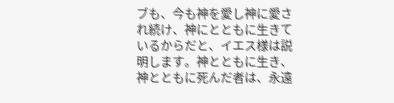ブも、今も神を愛し神に愛され続け、神にとともに生きているからだと、イエス様は説明します。神とともに生き、神とともに死んだ者は、永遠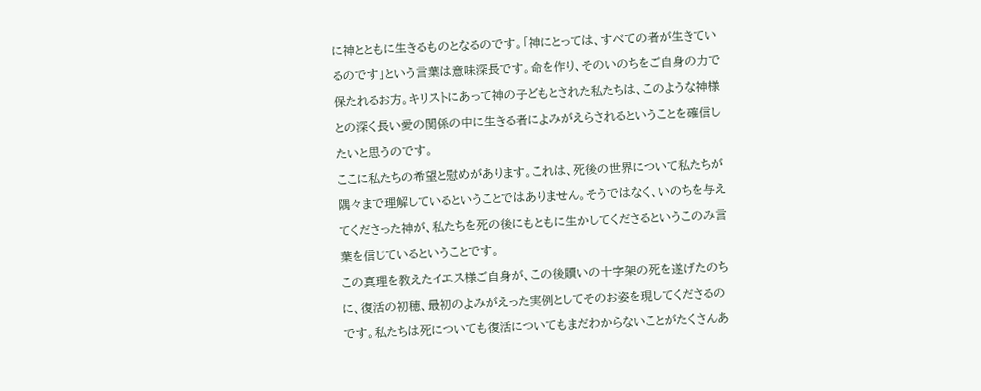に神とともに生きるものとなるのです。「神にとっては、すべての者が生きているのです」という言葉は意味深長です。命を作り、そのいのちをご自身の力で保たれるお方。キリストにあって神の子どもとされた私たちは、このような神様との深く長い愛の関係の中に生きる者によみがえらされるということを確信したいと思うのです。
ここに私たちの希望と慰めがあります。これは、死後の世界について私たちが隅々まで理解しているということではありません。そうではなく、いのちを与えてくださった神が、私たちを死の後にもともに生かしてくださるというこのみ言葉を信じているということです。
この真理を教えたイエス様ご自身が、この後贖いの十字架の死を遂げたのちに、復活の初穂、最初のよみがえった実例としてそのお姿を現してくださるのです。私たちは死についても復活についてもまだわからないことがたくさんあ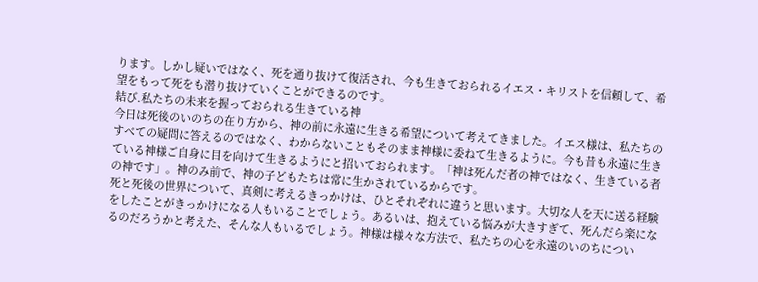ります。しかし疑いではなく、死を通り抜けて復活され、今も生きておられるイエス・キリストを信頼して、希望をもって死をも潜り抜けていくことができるのです。
結び.私たちの未来を握っておられる生きている神
今日は死後のいのちの在り方から、神の前に永遠に生きる希望について考えてきました。イエス様は、私たちのすべての疑問に答えるのではなく、わからないこともそのまま神様に委ねて生きるように。今も昔も永遠に生きている神様ご自身に目を向けて生きるようにと招いておられます。「神は死んだ者の神ではなく、生きている者の神です」。神のみ前で、神の子どもたちは常に生かされているからです。
死と死後の世界について、真剣に考えるきっかけは、ひとそれぞれに違うと思います。大切な人を天に送る経験をしたことがきっかけになる人もいることでしょう。あるいは、抱えている悩みが大きすぎて、死んだら楽になるのだろうかと考えた、そんな人もいるでしょう。神様は様々な方法で、私たちの心を永遠のいのちについ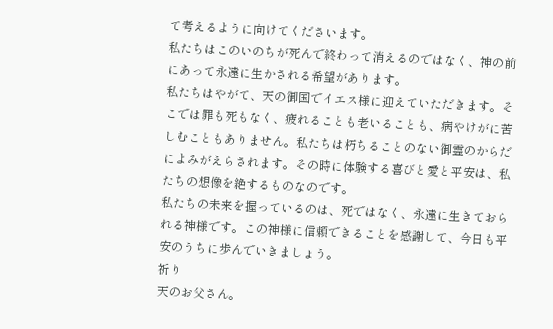て考えるように向けてくださいます。
私たちはこのいのちが死んで終わって消えるのではなく、神の前にあって永遠に生かされる希望があります。
私たちはやがて、天の御国でイエス様に迎えていただきます。そこでは罪も死もなく、疲れることも老いることも、病やけがに苦しむこともありません。私たちは朽ちることのない御霊のからだによみがえらされます。その時に体験する喜びと愛と平安は、私たちの想像を絶するものなのです。
私たちの未来を握っているのは、死ではなく、永遠に生きておられる神様です。この神様に信頼できることを感謝して、今日も平安のうちに歩んでいきましょう。
祈り
天のお父さん。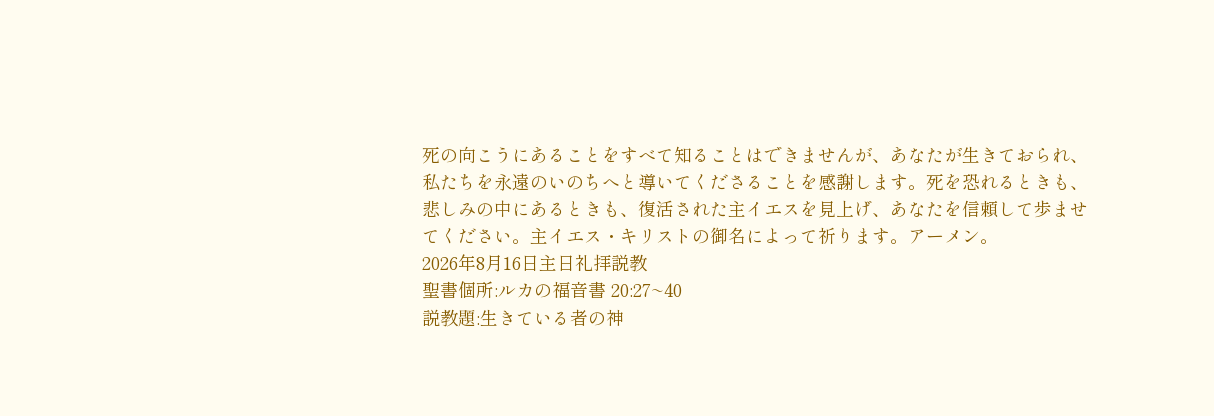死の向こうにあることをすべて知ることはできませんが、あなたが生きておられ、私たちを永遠のいのちへと導いてくださることを感謝します。死を恐れるときも、悲しみの中にあるときも、復活された主イエスを見上げ、あなたを信頼して歩ませてください。主イエス・キリストの御名によって祈ります。アーメン。
2026年8月16日主日礼拝説教
聖書個所:ルカの福音書 20:27~40
説教題:生きている者の神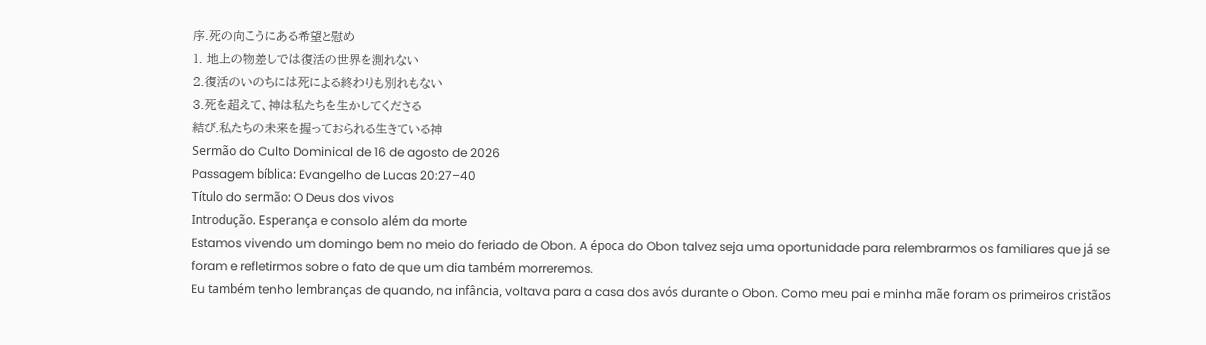序.死の向こうにある希望と慰め
1. 地上の物差しでは復活の世界を測れない
2.復活のいのちには死による終わりも別れもない
3.死を超えて、神は私たちを生かしてくださる
結び.私たちの未来を握っておられる生きている神
Sermão do Culto Dominical de 16 de agosto de 2026
Passagem bíblica: Evangelho de Lucas 20:27–40
Título do sermão: O Deus dos vivos
Introdução. Esperança e consolo além da morte
Estamos vivendo um domingo bem no meio do feriado de Obon. A época do Obon talvez seja uma oportunidade para relembrarmos os familiares que já se foram e refletirmos sobre o fato de que um dia também morreremos.
Eu também tenho lembranças de quando, na infância, voltava para a casa dos avós durante o Obon. Como meu pai e minha mãe foram os primeiros cristãos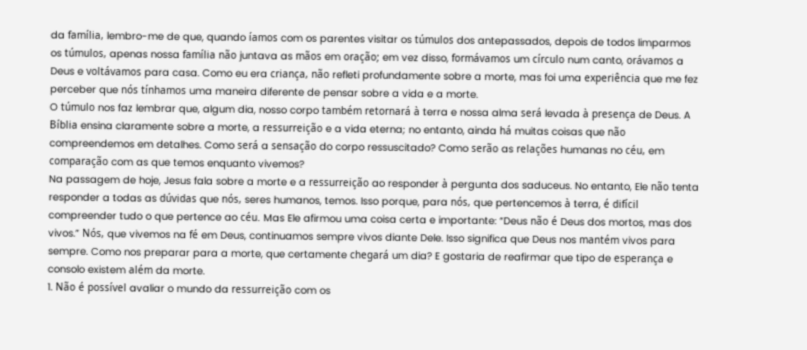da família, lembro-me de que, quando íamos com os parentes visitar os túmulos dos antepassados, depois de todos limparmos os túmulos, apenas nossa família não juntava as mãos em oração; em vez disso, formávamos um círculo num canto, orávamos a Deus e voltávamos para casa. Como eu era criança, não refleti profundamente sobre a morte, mas foi uma experiência que me fez perceber que nós tínhamos uma maneira diferente de pensar sobre a vida e a morte.
O túmulo nos faz lembrar que, algum dia, nosso corpo também retornará à terra e nossa alma será levada à presença de Deus. A Bíblia ensina claramente sobre a morte, a ressurreição e a vida eterna; no entanto, ainda há muitas coisas que não compreendemos em detalhes. Como será a sensação do corpo ressuscitado? Como serão as relações humanas no céu, em comparação com as que temos enquanto vivemos?
Na passagem de hoje, Jesus fala sobre a morte e a ressurreição ao responder à pergunta dos saduceus. No entanto, Ele não tenta responder a todas as dúvidas que nós, seres humanos, temos. Isso porque, para nós, que pertencemos à terra, é difícil compreender tudo o que pertence ao céu. Mas Ele afirmou uma coisa certa e importante: “Deus não é Deus dos mortos, mas dos vivos.” Nós, que vivemos na fé em Deus, continuamos sempre vivos diante Dele. Isso significa que Deus nos mantém vivos para sempre. Como nos preparar para a morte, que certamente chegará um dia? E gostaria de reafirmar que tipo de esperança e consolo existem além da morte.
1. Não é possível avaliar o mundo da ressurreição com os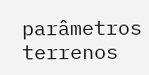parâmetros terrenos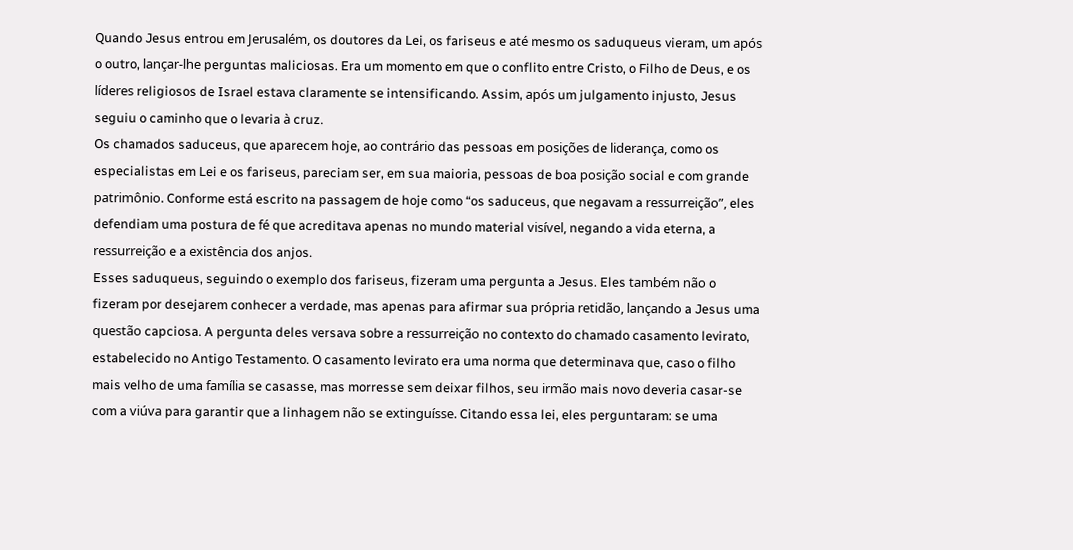Quando Jesus entrou em Jerusalém, os doutores da Lei, os fariseus e até mesmo os saduqueus vieram, um após o outro, lançar-lhe perguntas maliciosas. Era um momento em que o conflito entre Cristo, o Filho de Deus, e os líderes religiosos de Israel estava claramente se intensificando. Assim, após um julgamento injusto, Jesus seguiu o caminho que o levaria à cruz.
Os chamados saduceus, que aparecem hoje, ao contrário das pessoas em posições de liderança, como os especialistas em Lei e os fariseus, pareciam ser, em sua maioria, pessoas de boa posição social e com grande patrimônio. Conforme está escrito na passagem de hoje como “os saduceus, que negavam a ressurreição”, eles defendiam uma postura de fé que acreditava apenas no mundo material visível, negando a vida eterna, a ressurreição e a existência dos anjos.
Esses saduqueus, seguindo o exemplo dos fariseus, fizeram uma pergunta a Jesus. Eles também não o fizeram por desejarem conhecer a verdade, mas apenas para afirmar sua própria retidão, lançando a Jesus uma questão capciosa. A pergunta deles versava sobre a ressurreição no contexto do chamado casamento levirato, estabelecido no Antigo Testamento. O casamento levirato era uma norma que determinava que, caso o filho mais velho de uma família se casasse, mas morresse sem deixar filhos, seu irmão mais novo deveria casar-se com a viúva para garantir que a linhagem não se extinguísse. Citando essa lei, eles perguntaram: se uma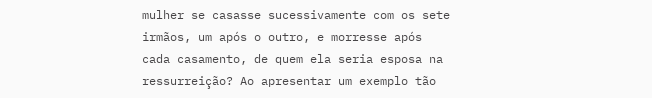mulher se casasse sucessivamente com os sete irmãos, um após o outro, e morresse após cada casamento, de quem ela seria esposa na ressurreição? Ao apresentar um exemplo tão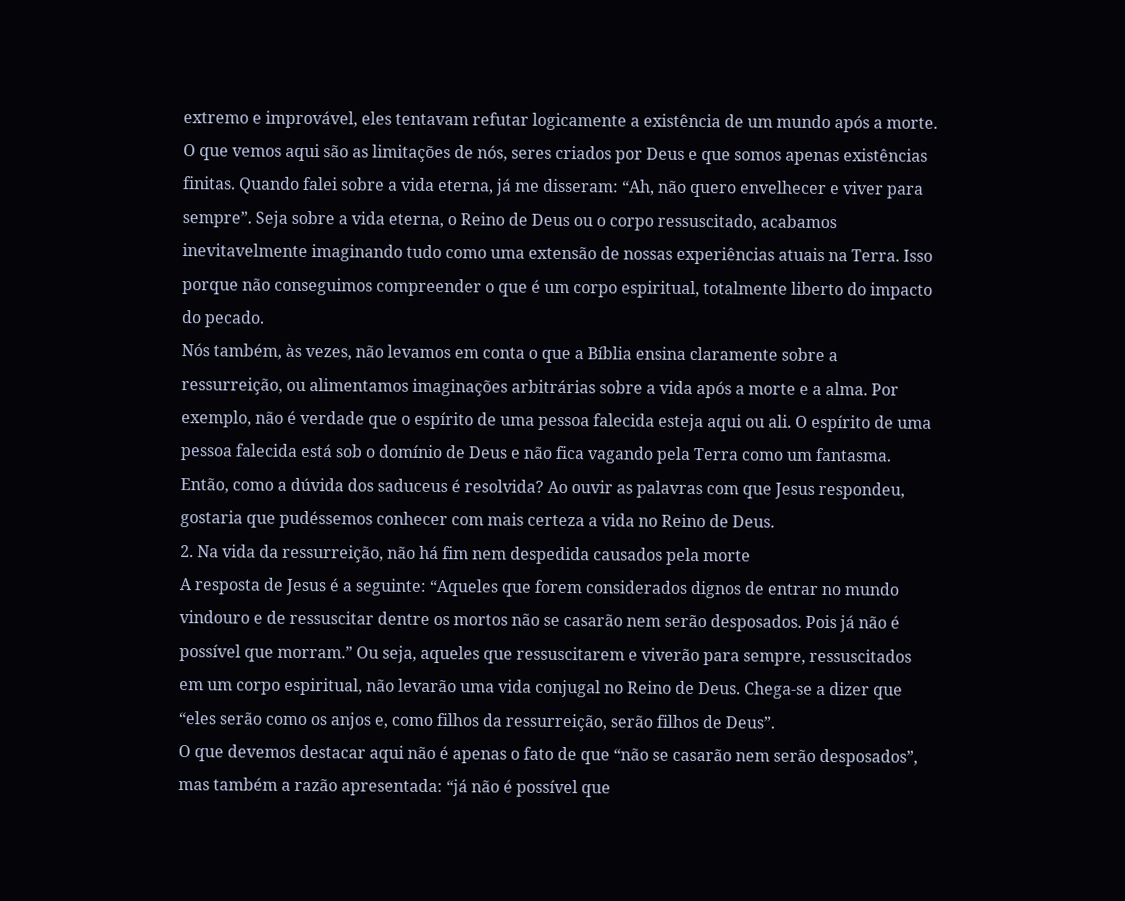extremo e improvável, eles tentavam refutar logicamente a existência de um mundo após a morte.
O que vemos aqui são as limitações de nós, seres criados por Deus e que somos apenas existências finitas. Quando falei sobre a vida eterna, já me disseram: “Ah, não quero envelhecer e viver para sempre”. Seja sobre a vida eterna, o Reino de Deus ou o corpo ressuscitado, acabamos inevitavelmente imaginando tudo como uma extensão de nossas experiências atuais na Terra. Isso porque não conseguimos compreender o que é um corpo espiritual, totalmente liberto do impacto do pecado.
Nós também, às vezes, não levamos em conta o que a Bíblia ensina claramente sobre a ressurreição, ou alimentamos imaginações arbitrárias sobre a vida após a morte e a alma. Por exemplo, não é verdade que o espírito de uma pessoa falecida esteja aqui ou ali. O espírito de uma pessoa falecida está sob o domínio de Deus e não fica vagando pela Terra como um fantasma.
Então, como a dúvida dos saduceus é resolvida? Ao ouvir as palavras com que Jesus respondeu, gostaria que pudéssemos conhecer com mais certeza a vida no Reino de Deus.
2. Na vida da ressurreição, não há fim nem despedida causados pela morte
A resposta de Jesus é a seguinte: “Aqueles que forem considerados dignos de entrar no mundo vindouro e de ressuscitar dentre os mortos não se casarão nem serão desposados. Pois já não é possível que morram.” Ou seja, aqueles que ressuscitarem e viverão para sempre, ressuscitados em um corpo espiritual, não levarão uma vida conjugal no Reino de Deus. Chega-se a dizer que “eles serão como os anjos e, como filhos da ressurreição, serão filhos de Deus”.
O que devemos destacar aqui não é apenas o fato de que “não se casarão nem serão desposados”, mas também a razão apresentada: “já não é possível que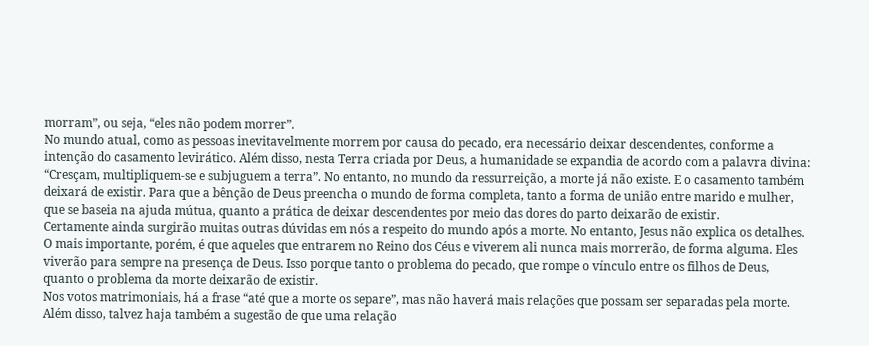morram”, ou seja, “eles não podem morrer”.
No mundo atual, como as pessoas inevitavelmente morrem por causa do pecado, era necessário deixar descendentes, conforme a intenção do casamento levirático. Além disso, nesta Terra criada por Deus, a humanidade se expandia de acordo com a palavra divina: “Cresçam, multipliquem-se e subjuguem a terra”. No entanto, no mundo da ressurreição, a morte já não existe. E o casamento também deixará de existir. Para que a bênção de Deus preencha o mundo de forma completa, tanto a forma de união entre marido e mulher, que se baseia na ajuda mútua, quanto a prática de deixar descendentes por meio das dores do parto deixarão de existir.
Certamente ainda surgirão muitas outras dúvidas em nós a respeito do mundo após a morte. No entanto, Jesus não explica os detalhes. O mais importante, porém, é que aqueles que entrarem no Reino dos Céus e viverem ali nunca mais morrerão, de forma alguma. Eles viverão para sempre na presença de Deus. Isso porque tanto o problema do pecado, que rompe o vínculo entre os filhos de Deus, quanto o problema da morte deixarão de existir.
Nos votos matrimoniais, há a frase “até que a morte os separe”, mas não haverá mais relações que possam ser separadas pela morte. Além disso, talvez haja também a sugestão de que uma relação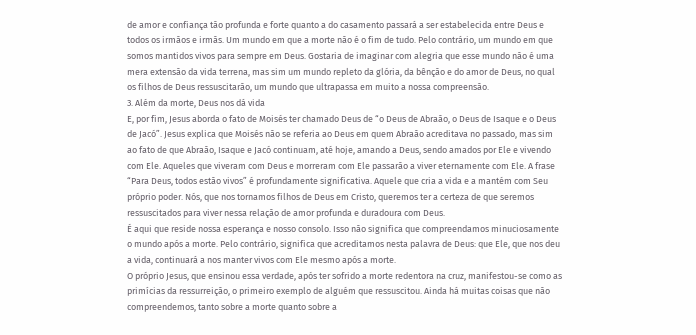de amor e confiança tão profunda e forte quanto a do casamento passará a ser estabelecida entre Deus e todos os irmãos e irmãs. Um mundo em que a morte não é o fim de tudo. Pelo contrário, um mundo em que somos mantidos vivos para sempre em Deus. Gostaria de imaginar com alegria que esse mundo não é uma mera extensão da vida terrena, mas sim um mundo repleto da glória, da bênção e do amor de Deus, no qual os filhos de Deus ressuscitarão, um mundo que ultrapassa em muito a nossa compreensão.
3. Além da morte, Deus nos dá vida
E, por fim, Jesus aborda o fato de Moisés ter chamado Deus de “o Deus de Abraão, o Deus de Isaque e o Deus de Jacó”. Jesus explica que Moisés não se referia ao Deus em quem Abraão acreditava no passado, mas sim ao fato de que Abraão, Isaque e Jacó continuam, até hoje, amando a Deus, sendo amados por Ele e vivendo com Ele. Aqueles que viveram com Deus e morreram com Ele passarão a viver eternamente com Ele. A frase “Para Deus, todos estão vivos” é profundamente significativa. Aquele que cria a vida e a mantém com Seu próprio poder. Nós, que nos tornamos filhos de Deus em Cristo, queremos ter a certeza de que seremos ressuscitados para viver nessa relação de amor profunda e duradoura com Deus.
É aqui que reside nossa esperança e nosso consolo. Isso não significa que compreendamos minuciosamente o mundo após a morte. Pelo contrário, significa que acreditamos nesta palavra de Deus: que Ele, que nos deu a vida, continuará a nos manter vivos com Ele mesmo após a morte.
O próprio Jesus, que ensinou essa verdade, após ter sofrido a morte redentora na cruz, manifestou-se como as primícias da ressurreição, o primeiro exemplo de alguém que ressuscitou. Ainda há muitas coisas que não compreendemos, tanto sobre a morte quanto sobre a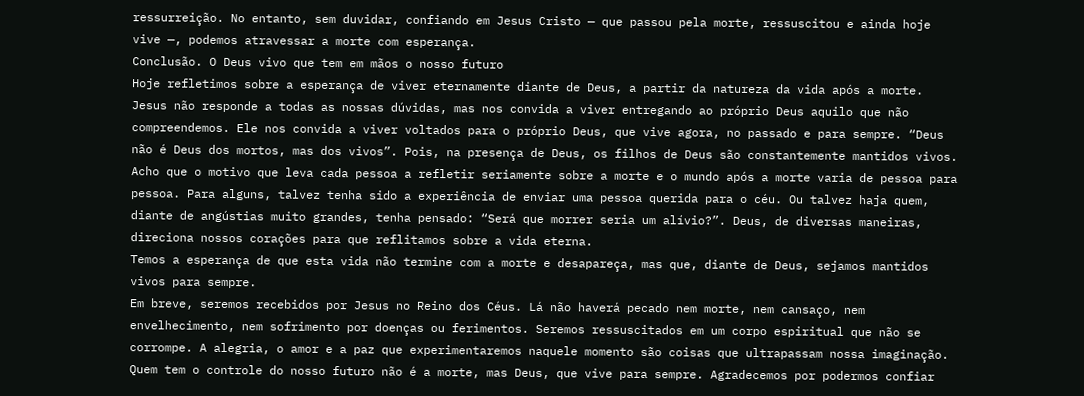ressurreição. No entanto, sem duvidar, confiando em Jesus Cristo — que passou pela morte, ressuscitou e ainda hoje vive —, podemos atravessar a morte com esperança.
Conclusão. O Deus vivo que tem em mãos o nosso futuro
Hoje refletimos sobre a esperança de viver eternamente diante de Deus, a partir da natureza da vida após a morte. Jesus não responde a todas as nossas dúvidas, mas nos convida a viver entregando ao próprio Deus aquilo que não compreendemos. Ele nos convida a viver voltados para o próprio Deus, que vive agora, no passado e para sempre. “Deus não é Deus dos mortos, mas dos vivos”. Pois, na presença de Deus, os filhos de Deus são constantemente mantidos vivos.
Acho que o motivo que leva cada pessoa a refletir seriamente sobre a morte e o mundo após a morte varia de pessoa para pessoa. Para alguns, talvez tenha sido a experiência de enviar uma pessoa querida para o céu. Ou talvez haja quem, diante de angústias muito grandes, tenha pensado: “Será que morrer seria um alívio?”. Deus, de diversas maneiras, direciona nossos corações para que reflitamos sobre a vida eterna.
Temos a esperança de que esta vida não termine com a morte e desapareça, mas que, diante de Deus, sejamos mantidos vivos para sempre.
Em breve, seremos recebidos por Jesus no Reino dos Céus. Lá não haverá pecado nem morte, nem cansaço, nem envelhecimento, nem sofrimento por doenças ou ferimentos. Seremos ressuscitados em um corpo espiritual que não se corrompe. A alegria, o amor e a paz que experimentaremos naquele momento são coisas que ultrapassam nossa imaginação.
Quem tem o controle do nosso futuro não é a morte, mas Deus, que vive para sempre. Agradecemos por podermos confiar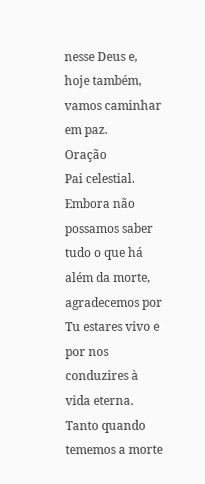nesse Deus e, hoje também, vamos caminhar em paz.
Oração
Pai celestial.
Embora não possamos saber tudo o que há além da morte, agradecemos por Tu estares vivo e por nos conduzires à vida eterna. Tanto quando tememos a morte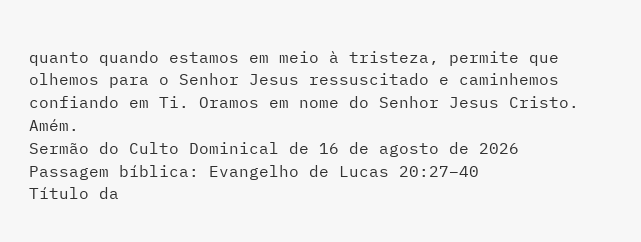quanto quando estamos em meio à tristeza, permite que olhemos para o Senhor Jesus ressuscitado e caminhemos confiando em Ti. Oramos em nome do Senhor Jesus Cristo. Amém.
Sermão do Culto Dominical de 16 de agosto de 2026
Passagem bíblica: Evangelho de Lucas 20:27–40
Título da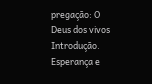pregação: O Deus dos vivos
Introdução. Esperança e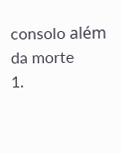consolo além da morte
1.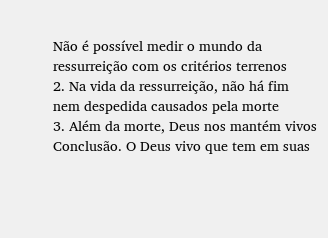Não é possível medir o mundo da ressurreição com os critérios terrenos
2. Na vida da ressurreição, não há fim nem despedida causados pela morte
3. Além da morte, Deus nos mantém vivos
Conclusão. O Deus vivo que tem em suas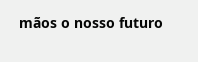mãos o nosso futuro